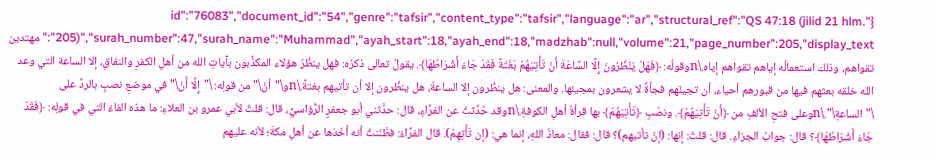{"id":"76083","document_id":"54","genre":"tafsir","content_type":"tafsir","language":"ar","structural_ref":"QS 47:18 (jilid 21 hlm. 205)","surah_number":47,"surah_name":"Muhammad","ayah_start":18,"ayah_end":18,"madzhab":null,"volume":21,"page_number":205,"display_text":"مهتدين تقواهم، وذلك استعمالُه إياهم تقواهم إياه.\nوقولُه: ﴿فَهَلْ يَنْظُرُونَ إِلَّا السَّاعَةَ أَنْ تَأْتِيَهُمْ بَغْتَةً فَقَدْ جَاءَ أَشْرَاطُهَا﴾. يقولُ تعالى ذكرُه: فهل ينظُرُ هؤلاء المكذِّبون بآياتِ الله من أهلِ الكفرِ والنفاقِ، إلا الساعة التي وعد الله خلقه بعثهم فيها من قبورهم أحياء، أن تجيئَهم فجأةً لا يشعرون بمجيئها. والمعنى: هل ينظُرون إلا الساعةَ، هل ينظُرون إلا أن تأتيهم بغتةً.\nو\"أنْ\" من قولِه: \"إِلَّا أَنْ\" في موضعِ نصبٍ بالردِّ على \"الساعةِ\".\nوعلى فتحِ الألفِ من ﴿أَنْ تَأْتِيَهُمْ﴾. ونصْبِ ﴿تَأْتِيَهُمْ﴾ بها قرأةُ أهلِ الكوفةِ.\nوقد حُدِّثتُ عن الفرَّاءِ، قال: حدَّثني أبو جعفرٍ الرُّؤاسيُّ، قال: قلتُ لأبي عمرو بن العلاءِ: ما هذه الفاءُ التي في قولِه: ﴿فَقَدْ جَاءَ أَشْرَاطُهَا﴾؟ قال: جوابُ الجزاءِ. قال: قلتُ: إنها: (إنْ تأتيهم)؟ قال: فقال: معاذَ اللهِ، إنما هي: (إن تَأْتِهِمْ). قال الفرَّاءُ: فظَنَنتُ أنه أخَذها عن أهلِ مكةَ؛ لأنه عليهم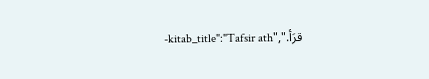قرَأ.","kitab_title":"Tafsir ath-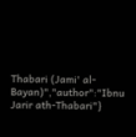Thabari (Jami' al-Bayan)","author":"Ibnu Jarir ath-Thabari"}